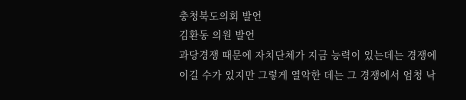충청북도의회 발언
김환동 의원 발언
과당경쟁 때문에 자치단체가 지금 능력이 있는데는 경쟁에 이길 수가 있지만 그렇게 열악한 데는 그 경쟁에서 엄청 낙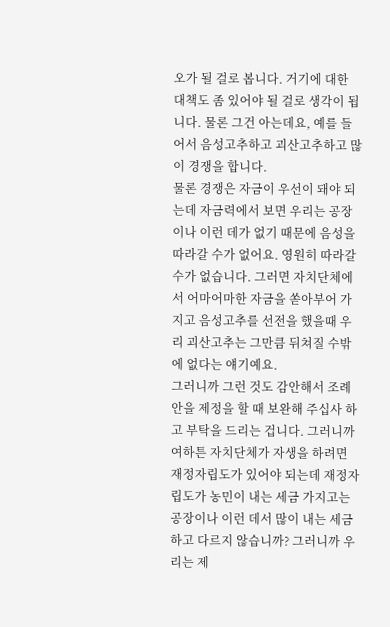오가 될 걸로 봅니다. 거기에 대한 대책도 좀 있어야 될 걸로 생각이 됩니다. 물론 그건 아는데요, 예를 들어서 음성고추하고 괴산고추하고 많이 경쟁을 합니다.
물론 경쟁은 자금이 우선이 돼야 되는데 자금력에서 보면 우리는 공장이나 이런 데가 없기 때문에 음성을 따라갈 수가 없어요. 영원히 따라갈 수가 없습니다. 그러면 자치단체에서 어마어마한 자금을 쏟아부어 가지고 음성고추를 선전을 했을때 우리 괴산고추는 그만큼 뒤쳐질 수밖에 없다는 얘기예요.
그러니까 그런 것도 감안해서 조례안을 제정을 할 때 보완해 주십사 하고 부탁을 드리는 겁니다. 그러니까 여하튼 자치단체가 자생을 하려면 재정자립도가 있어야 되는데 재정자립도가 농민이 내는 세금 가지고는 공장이나 이런 데서 많이 내는 세금하고 다르지 않습니까? 그러니까 우리는 제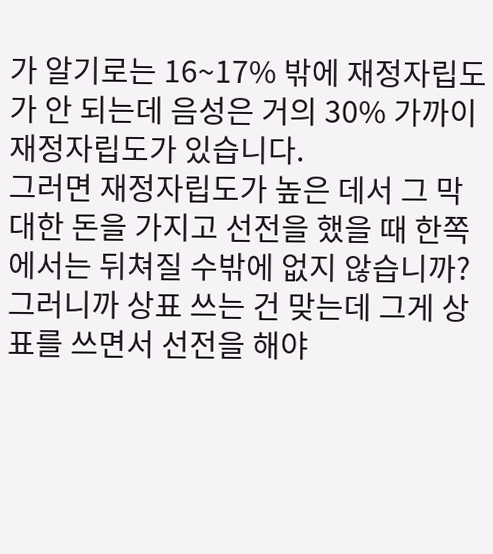가 알기로는 16~17% 밖에 재정자립도가 안 되는데 음성은 거의 30% 가까이 재정자립도가 있습니다.
그러면 재정자립도가 높은 데서 그 막대한 돈을 가지고 선전을 했을 때 한쪽에서는 뒤쳐질 수밖에 없지 않습니까? 그러니까 상표 쓰는 건 맞는데 그게 상표를 쓰면서 선전을 해야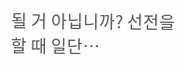될 거 아닙니까? 선전을 할 때 일단…